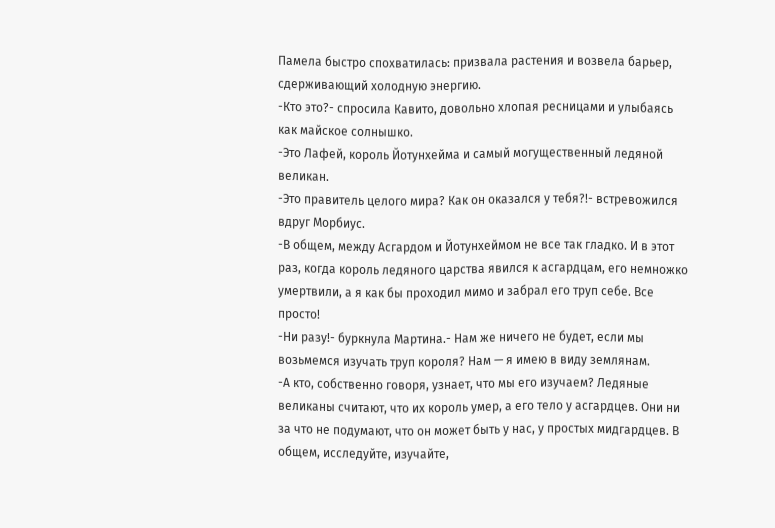Памела быстро спохватилась: призвала растения и возвела барьер, сдерживающий холодную энергию.
-Кто это?- спросила Кавито, довольно хлопая ресницами и улыбаясь как майское солнышко.
-Это Лафей, король Йотунхейма и самый могущественный ледяной великан.
-Это правитель целого мира? Как он оказался у тебя?!- встревожился вдруг Морбиус.
-В общем, между Асгардом и Йотунхеймом не все так гладко. И в этот раз, когда король ледяного царства явился к асгардцам, его немножко умертвили, а я как бы проходил мимо и забрал его труп себе. Все просто!
-Ни разу!- буркнула Мартина.- Нам же ничего не будет, если мы возьмемся изучать труп короля? Нам — я имею в виду землянам.
-А кто, собственно говоря, узнает, что мы его изучаем? Ледяные великаны считают, что их король умер, а его тело у асгардцев. Они ни за что не подумают, что он может быть у нас, у простых мидгардцев. В общем, исследуйте, изучайте,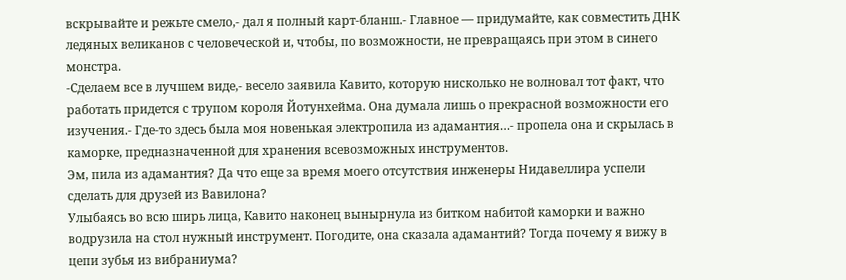вскрывайте и режьте смело,- дал я полный карт-бланш.- Главное — придумайте, как совместить ДНК ледяных великанов с человеческой и, чтобы, по возможности, не превращаясь при этом в синего монстра.
-Сделаем все в лучшем виде,- весело заявила Кавито, которую нисколько не волновал тот факт, что работать придется с трупом короля Йотунхейма. Она думала лишь о прекрасной возможности его изучения.- Где-то здесь была моя новенькая электропила из адамантия…- пропела она и скрылась в каморке, предназначенной для хранения всевозможных инструментов.
Эм, пила из адамантия? Да что еще за время моего отсутствия инженеры Нидавеллира успели сделать для друзей из Вавилона?
Улыбаясь во всю ширь лица, Кавито наконец вынырнула из битком набитой каморки и важно водрузила на стол нужный инструмент. Погодите, она сказала адамантий? Тогда почему я вижу в цепи зубья из вибраниума?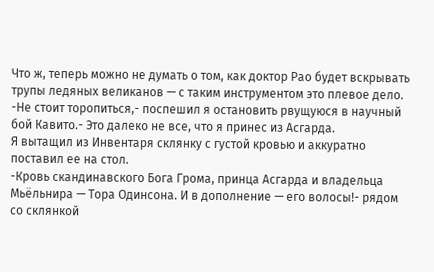Что ж, теперь можно не думать о том, как доктор Рао будет вскрывать трупы ледяных великанов — с таким инструментом это плевое дело.
-Не стоит торопиться,- поспешил я остановить рвущуюся в научный бой Кавито.- Это далеко не все, что я принес из Асгарда.
Я вытащил из Инвентаря склянку с густой кровью и аккуратно поставил ее на стол.
-Кровь скандинавского Бога Грома, принца Асгарда и владельца Мьёльнира — Тора Одинсона. И в дополнение — его волосы!- рядом со склянкой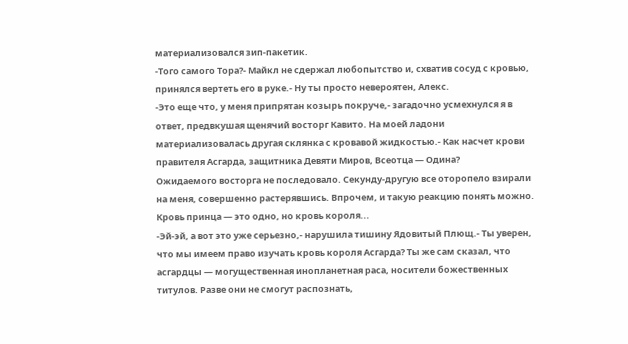материализовался зип-пакетик.
-Того самого Тора?- Майкл не сдержал любопытство и, схватив сосуд с кровью, принялся вертеть его в руке.- Ну ты просто невероятен, Алекс.
-Это еще что, у меня припрятан козырь покруче,- загадочно усмехнулся я в ответ, предвкушая щенячий восторг Кавито. На моей ладони материализовалась другая склянка с кровавой жидкостью.- Как насчет крови правителя Асгарда, защитника Девяти Миров, Всеотца — Одина?
Ожидаемого восторга не последовало. Секунду-другую все оторопело взирали на меня, совершенно растерявшись. Впрочем, и такую реакцию понять можно. Кровь принца — это одно, но кровь короля...
-Эй-эй, а вот это уже серьезно,- нарушила тишину Ядовитый Плющ.- Ты уверен, что мы имеем право изучать кровь короля Асгарда? Ты же сам сказал, что асгардцы — могущественная инопланетная раса, носители божественных титулов. Разве они не смогут распознать,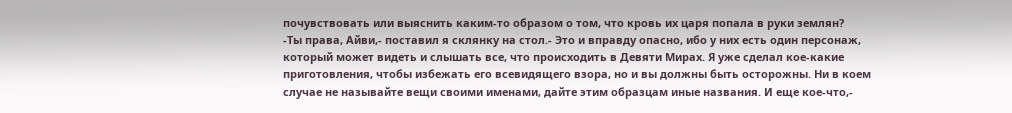почувствовать или выяснить каким-то образом о том, что кровь их царя попала в руки землян?
-Ты права, Айви,- поставил я склянку на стол.- Это и вправду опасно, ибо у них есть один персонаж, который может видеть и слышать все, что происходить в Девяти Мирах. Я уже сделал кое-какие приготовления, чтобы избежать его всевидящего взора, но и вы должны быть осторожны. Ни в коем случае не называйте вещи своими именами, дайте этим образцам иные названия. И еще кое-что,-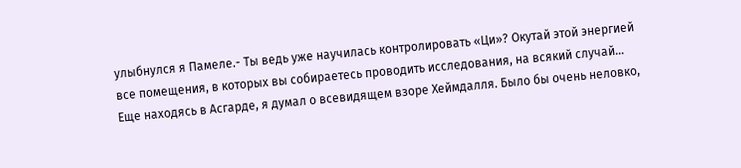улыбнулся я Памеле.- Ты ведь уже научилась контролировать «Ци»? Окутай этой энергией все помещения, в которых вы собираетесь проводить исследования, на всякий случай…
Еще находясь в Асгарде, я думал о всевидящем взоре Хеймдалля. Было бы очень неловко,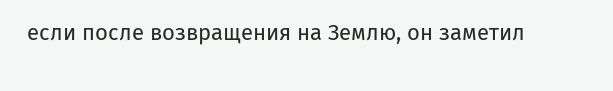если после возвращения на Землю, он заметил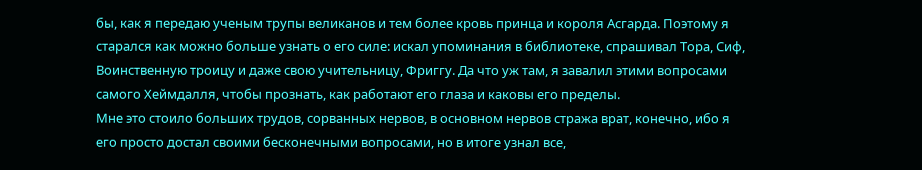бы, как я передаю ученым трупы великанов и тем более кровь принца и короля Асгарда. Поэтому я старался как можно больше узнать о его силе: искал упоминания в библиотеке, спрашивал Тора, Сиф, Воинственную троицу и даже свою учительницу, Фриггу. Да что уж там, я завалил этими вопросами самого Хеймдалля, чтобы прознать, как работают его глаза и каковы его пределы.
Мне это стоило больших трудов, сорванных нервов, в основном нервов стража врат, конечно, ибо я его просто достал своими бесконечными вопросами, но в итоге узнал все,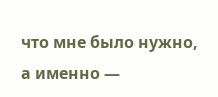что мне было нужно, а именно —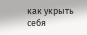как укрыть себя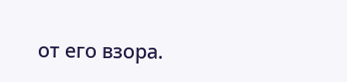от его взора.